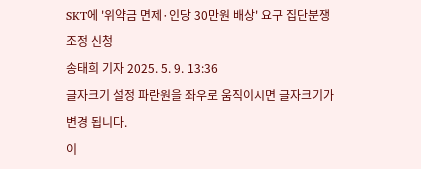SKT에 '위약금 면제·인당 30만원 배상' 요구 집단분쟁조정 신청
송태희 기자 2025. 5. 9. 13:36
글자크기 설정 파란원을 좌우로 움직이시면 글자크기가 변경 됩니다.
이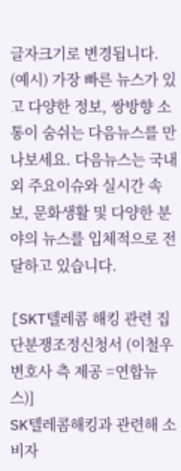글자크기로 변경됩니다.
(예시) 가장 빠른 뉴스가 있고 다양한 정보, 쌍방향 소통이 숨쉬는 다음뉴스를 만나보세요. 다음뉴스는 국내외 주요이슈와 실시간 속보, 문화생활 및 다양한 분야의 뉴스를 입체적으로 전달하고 있습니다.

[SKT텔레콤 해킹 관련 집단분쟁조정신청서 (이철우 변호사 측 제공 =연합뉴스)]
SK텔레콤해킹과 관련해 소비자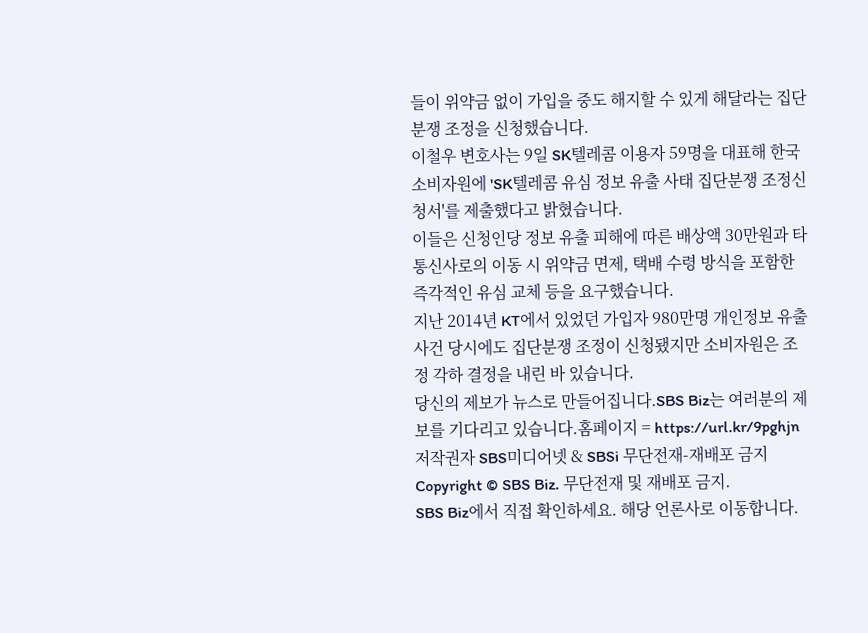들이 위약금 없이 가입을 중도 해지할 수 있게 해달라는 집단분쟁 조정을 신청했습니다.
이철우 변호사는 9일 SK텔레콤 이용자 59명을 대표해 한국소비자원에 'SK텔레콤 유심 정보 유출 사태 집단분쟁 조정신청서'를 제출했다고 밝혔습니다.
이들은 신청인당 정보 유출 피해에 따른 배상액 30만원과 타 통신사로의 이동 시 위약금 면제, 택배 수령 방식을 포함한 즉각적인 유심 교체 등을 요구했습니다.
지난 2014년 KT에서 있었던 가입자 980만명 개인정보 유출 사건 당시에도 집단분쟁 조정이 신청됐지만 소비자원은 조정 각하 결정을 내린 바 있습니다.
당신의 제보가 뉴스로 만들어집니다.SBS Biz는 여러분의 제보를 기다리고 있습니다.홈페이지 = https://url.kr/9pghjn
저작권자 SBS미디어넷 & SBSi 무단전재-재배포 금지
Copyright © SBS Biz. 무단전재 및 재배포 금지.
SBS Biz에서 직접 확인하세요. 해당 언론사로 이동합니다.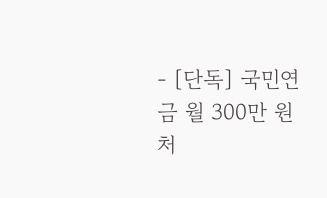- [단독] 국민연금 월 300만 원 처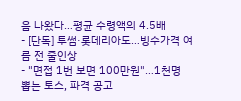음 나왔다…평균 수령액의 4.5배
- [단독] 투썸·롯데리아도…빙수가격 여름 전 줄인상
- "면접 1번 보면 100만원"…1천명 뽑는 토스, 파격 공고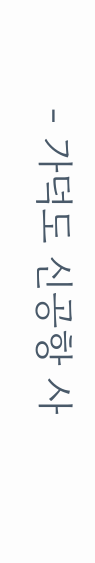- 가덕도 신공항 사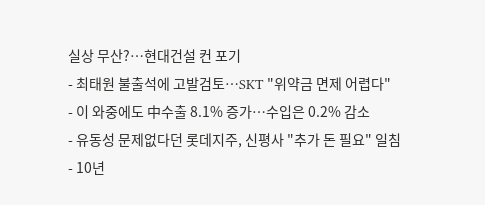실상 무산?…현대건설 컨 포기
- 최태원 불출석에 고발검토…SKT "위약금 면제 어렵다"
- 이 와중에도 中수출 8.1% 증가…수입은 0.2% 감소
- 유동성 문제없다던 롯데지주, 신평사 "추가 돈 필요" 일침
- 10년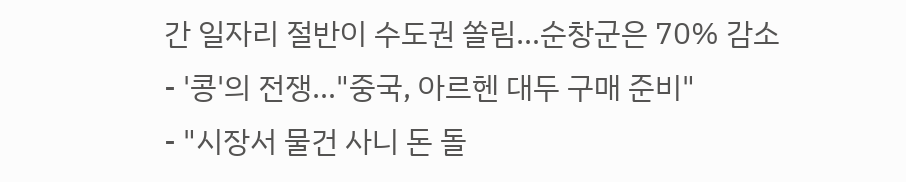간 일자리 절반이 수도권 쏠림…순창군은 70% 감소
- '콩'의 전쟁…"중국, 아르헨 대두 구매 준비"
- "시장서 물건 사니 돈 돌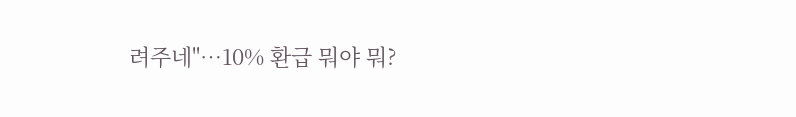려주네"…10% 환급 뭐야 뭐?